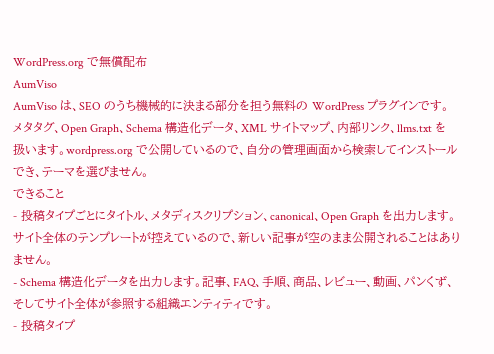WordPress.org で無償配布
AumViso
AumViso は、SEO のうち機械的に決まる部分を担う無料の WordPress プラグインです。メタタグ、Open Graph、Schema 構造化データ、XML サイトマップ、内部リンク、llms.txt を扱います。wordpress.org で公開しているので、自分の管理画面から検索してインストールでき、テーマを選びません。
できること
- 投稿タイプごとにタイトル、メタディスクリプション、canonical、Open Graph を出力します。サイト全体のテンプレートが控えているので、新しい記事が空のまま公開されることはありません。
- Schema 構造化データを出力します。記事、FAQ、手順、商品、レビュー、動画、パンくず、そしてサイト全体が参照する組織エンティティです。
- 投稿タイプ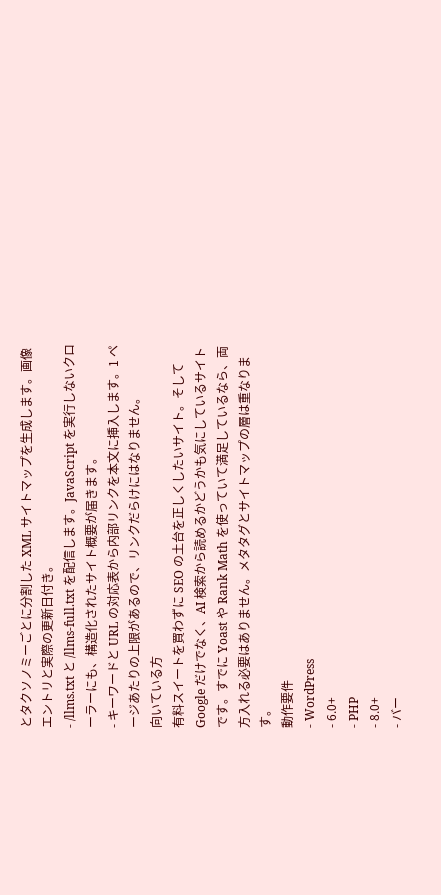とタクソノミーごとに分割した XML サイトマップを生成します。画像エントリと実際の更新日付き。
- /llms.txt と /llms-full.txt を配信します。JavaScript を実行しないクローラーにも、構造化されたサイト概要が届きます。
- キーワードと URL の対応表から内部リンクを本文に挿入します。1 ページあたりの上限があるので、リンクだらけにはなりません。
向いている方
有料スイートを買わずに SEO の土台を正しくしたいサイト。そして Google だけでなく、AI 検索から読めるかどうかも気にしているサイトです。すでに Yoast や Rank Math を使っていて満足しているなら、両方入れる必要はありません。メタタグとサイトマップの層は重なります。
動作要件
- WordPress
- 6.0+
- PHP
- 8.0+
- バー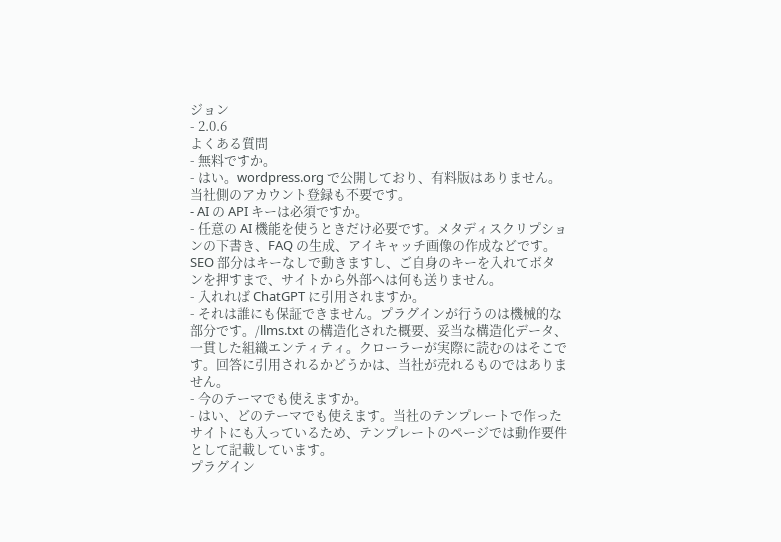ジョン
- 2.0.6
よくある質問
- 無料ですか。
- はい。wordpress.org で公開しており、有料版はありません。当社側のアカウント登録も不要です。
- AI の API キーは必須ですか。
- 任意の AI 機能を使うときだけ必要です。メタディスクリプションの下書き、FAQ の生成、アイキャッチ画像の作成などです。SEO 部分はキーなしで動きますし、ご自身のキーを入れてボタンを押すまで、サイトから外部へは何も送りません。
- 入れれば ChatGPT に引用されますか。
- それは誰にも保証できません。プラグインが行うのは機械的な部分です。/llms.txt の構造化された概要、妥当な構造化データ、一貫した組織エンティティ。クローラーが実際に読むのはそこです。回答に引用されるかどうかは、当社が売れるものではありません。
- 今のテーマでも使えますか。
- はい、どのテーマでも使えます。当社のテンプレートで作ったサイトにも入っているため、テンプレートのページでは動作要件として記載しています。
プラグイン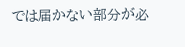では届かない部分が必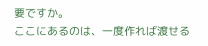要ですか。
ここにあるのは、一度作れば渡せる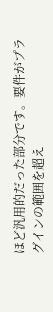ほど汎用的だった部分です。要件がプラグインの範囲を超え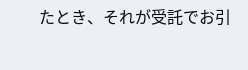たとき、それが受託でお引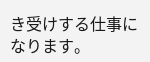き受けする仕事になります。